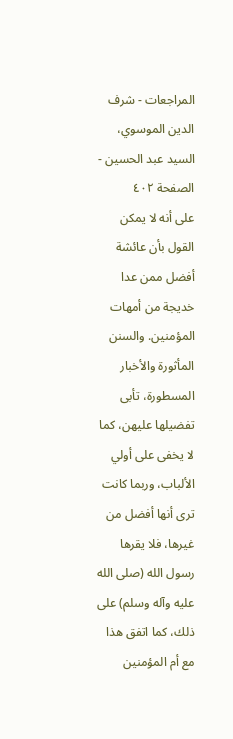المراجعات - شرف الدين الموسوي، السيد عبد الحسين - الصفحة ٤٠٢
على أنه لا يمكن القول بأن عائشة أفضل ممن عدا خديجة من أمهات المؤمنين. والسنن المأثورة والأخبار المسطورة، تأبى تفضيلها عليهن، كما لا يخفى على أولي الألباب، وربما كانت ترى أنها أفضل من غيرها، فلا يقرها رسول الله (صلى الله عليه وآله وسلم) على ذلك، كما اتفق هذا مع أم المؤمنين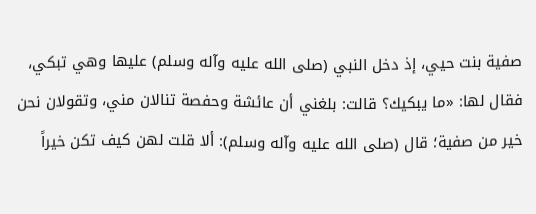صفية بنت حيي، إذ دخل النبي (صلى الله عليه وآله وسلم) عليها وهي تبكي، فقال لها: «ما يبكيك؟ قالت: بلغني أن عائشة وحفصة تنالان مني، وتقولان نحن خير من صفية؛ قال (صلى الله عليه وآله وسلم): ألا قلت لهن كيف تكن خيراً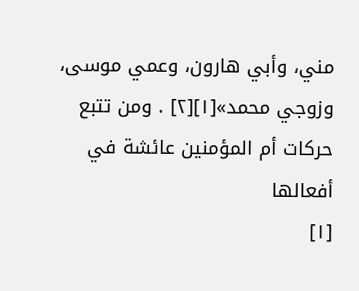مني، وأبي هارون، وعمي موسى، وزوجي محمد»[١][٢] . ومن تتبع حركات أم المؤمنين عائشة في أفعالها
[١]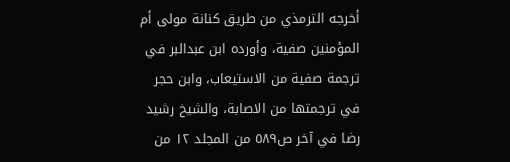أخرجه الترمذي من طريق كنانة مولى أم المؤمنين صفية، وأورده ابن عبدالبر في ترجمة صفية من الاستيعاب، وابن حجر في ترجمتها من الاصابة، والشيخ رشيد رضا في آخر ص٥٨٩ من المجلد ١٢ من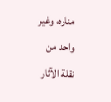مناره، وغير واحد من نقلة الآثار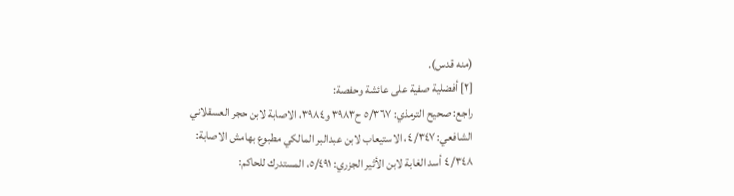(منه قدس).
[٢] أفضلية صفية على عائشة وحفصة:
راجع: صحيح الترمذي: ٥/٣٦٧ ح٣٩٨٣ و٣٩٨٤، الاصابة لابن حجر العسقلاني الشافعي: ٤/٣٤٧، الاستيعاب لابن عبدالبر المالكي مطبوع بهامش الاصابة: ٤/٣٤٨ أسد الغابة لابن الأثير الجزري: ٥/٤٩١، المستدرك للحاكم: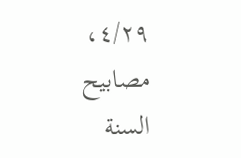٤/٢٩، مصابيح السنة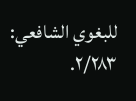للبغوي الشافعي: ٢/٢٨٣.